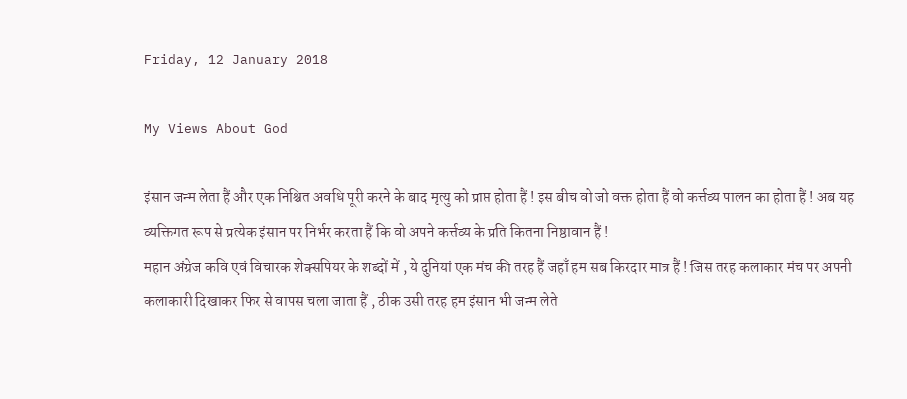Friday, 12 January 2018

My Views About God

इंसान जन्म लेता हैं और एक निश्चित अवधि पूरी करने के बाद मृत्यु को प्राप्त होता हैं ! इस बीच वो जो वक्त होता हैं वो कर्त्तव्य पालन का होता हैं ! अब यह व्यक्तिगत रूप से प्रत्येक इंसान पर निर्भर करता हैं कि वो अपने कर्त्तव्य के प्रति कितना निष्ठावान हैं !
महान अंग्रेज कवि एवं विचारक शेक्सपियर के शब्दों में , ये दुनियां एक मंच की तरह हैं जहाँ हम सब किरदार मात्र हैं ! जिस तरह कलाकार मंच पर अपनी कलाकारी दिखाकर फिर से वापस चला जाता हैं , ठीक उसी तरह हम इंसान भी जन्म लेते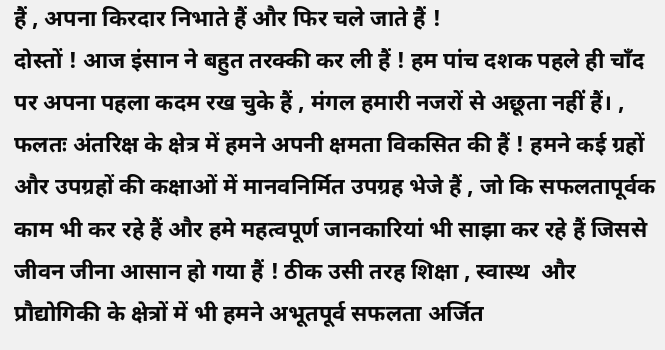हैं , अपना किरदार निभाते हैं और फिर चले जाते हैं !
दोस्तों ! आज इंसान ने बहुत तरक्की कर ली हैं ! हम पांच दशक पहले ही चाँद पर अपना पहला कदम रख चुके हैं , मंगल हमारी नजरों से अछूता नहीं हैं। , फलतः अंतरिक्ष के क्षेत्र में हमने अपनी क्षमता विकसित की हैं ! हमने कई ग्रहों और उपग्रहों की कक्षाओं में मानवनिर्मित उपग्रह भेजे हैं , जो कि सफलतापूर्वक काम भी कर रहे हैं और हमे महत्वपूर्ण जानकारियां भी साझा कर रहे हैं जिससे जीवन जीना आसान हो गया हैं ! ठीक उसी तरह शिक्षा , स्वास्थ  और प्रौद्योगिकी के क्षेत्रों में भी हमने अभूतपूर्व सफलता अर्जित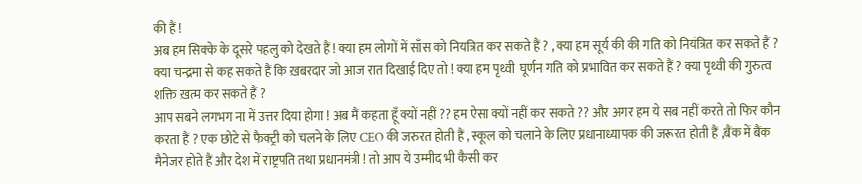की हैं !
अब हम सिक्के के दूसरे पहलु को देखते हैं ! क्या हम लोगों में साँस को नियत्रित कर सकते हैं ? , क्या हम सूर्य की की गति को नियंत्रित कर सकते हैं ? क्या चन्द्रमा से कह सकते हैं कि ख़बरदार जो आज रात दिखाई दिए तो ! क्या हम पृथ्वी  घूर्णन गति को प्रभावित कर सकते हैं ? क्या पृथ्वी की गुरुत्व शक्ति ख़त्म कर सकते हैं ?
आप सबने लगभग ना में उत्तर दिया होगा ! अब मैं कहता हूँ क्यों नहीं ?? हम ऐसा क्यों नहीं कर सकते ?? और अगर हम ये सब नहीं करते तो फिर कौन करता हैं ? एक छोटे से फैक्ट्री को चलने के लिए CEO की जरुरत होती हैं , स्कूल को चलाने के लिए प्रधानाध्यापक की जरूरत होती हैं ,बैंक में बैंक मैनेजर होते हैं और देश में राष्ट्रपति तथा प्रधानमंत्री ! तो आप ये उम्मीद भी कैसी कर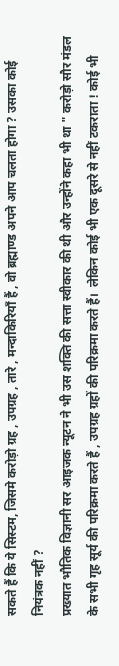सकते हैं कि ये सिस्टम, जिसमे करोड़ो ग्रह , उपग्रह , तारे , मन्दाकिरियाँ हैं , वो ब्रह्माण्ड अपने आप चलता होगा ? उसका कोई नियंत्रक नहीं ?
प्रख्यात भौतिक विज्ञानी सर आइजक न्यूटन ने भी उस शक्ति की सत्ता स्वीकार की थी और उन्होंने कहा भी था " करोड़ो सौर मंडल के सभी गृह सूर्य की परिक्रमा करते हैं , उपग्रह ग्रहों की परिक्रमा करते हैं।  लेकिन कोई भी एक दूसरे से नहीं टकराता ! कोई भी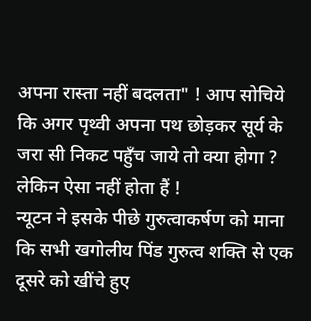अपना रास्ता नहीं बदलता" ! आप सोचिये कि अगर पृथ्वी अपना पथ छोड़कर सूर्य के जरा सी निकट पहुँच जाये तो क्या होगा ? लेकिन ऐसा नहीं होता हैं !
न्यूटन ने इसके पीछे गुरुत्वाकर्षण को माना कि सभी खगोलीय पिंड गुरुत्व शक्ति से एक दूसरे को खींचे हुए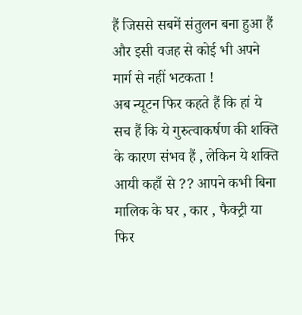हैं जिससे सबमें संतुलन बना हुआ हैं और इसी वजह से कोई भी अपने मार्ग से नहीं भटकता !
अब न्यूटन फिर कहते हैं कि हां ये सच हैं कि ये गुरुत्वाकर्षण की शक्ति के कारण संभव हैं , लेकिन ये शक्ति आयी कहाँ से ?? आपने कभी बिना मालिक के घर , कार , फैक्ट्री या फिर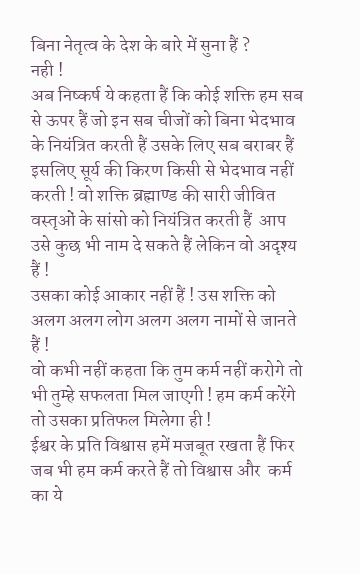बिना नेतृत्व के देश के बारे में सुना हैं ?
नही !
अब निष्कर्ष ये कहता हैं कि कोई शक्ति हम सब से ऊपर हैं जो इन सब चीजों को बिना भेदभाव के नियंत्रित करती हैं उसके लिए सब बराबर हैं इसलिए सूर्य की किरण किसी से भेदभाव नहीं करती ! वो शक्ति ब्रह्माण्ड की सारी जीवित वस्तृओं के सांसो को नियंत्रित करती हैं  आप उसे कुछ भी नाम दे सकते हैं लेकिन वो अदृश्य हैं !
उसका कोई आकार नहीं हैं ! उस शक्ति को अलग अलग लोग अलग अलग नामों से जानते हैं !
वो कभी नहीं कहता कि तुम कर्म नहीं करोगे तो भी तुम्हे सफलता मिल जाएगी ! हम कर्म करेंगे तो उसका प्रतिफल मिलेगा ही !
ईश्वर के प्रति विश्वास हमें मजबूत रखता हैं फिर जब भी हम कर्म करते हैं तो विश्वास और  कर्म का ये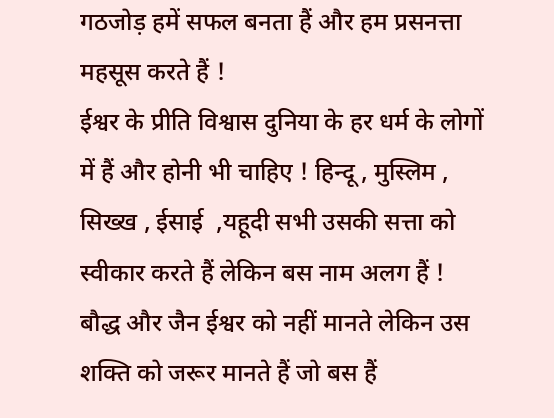गठजोड़ हमें सफल बनता हैं और हम प्रसनत्ता महसूस करते हैं !
ईश्वर के प्रीति विश्वास दुनिया के हर धर्म के लोगों में हैं और होनी भी चाहिए ! हिन्दू , मुस्लिम , सिख्ख , ईसाई  ,यहूदी सभी उसकी सत्ता को स्वीकार करते हैं लेकिन बस नाम अलग हैं ! बौद्ध और जैन ईश्वर को नहीं मानते लेकिन उस शक्ति को जरूर मानते हैं जो बस हैं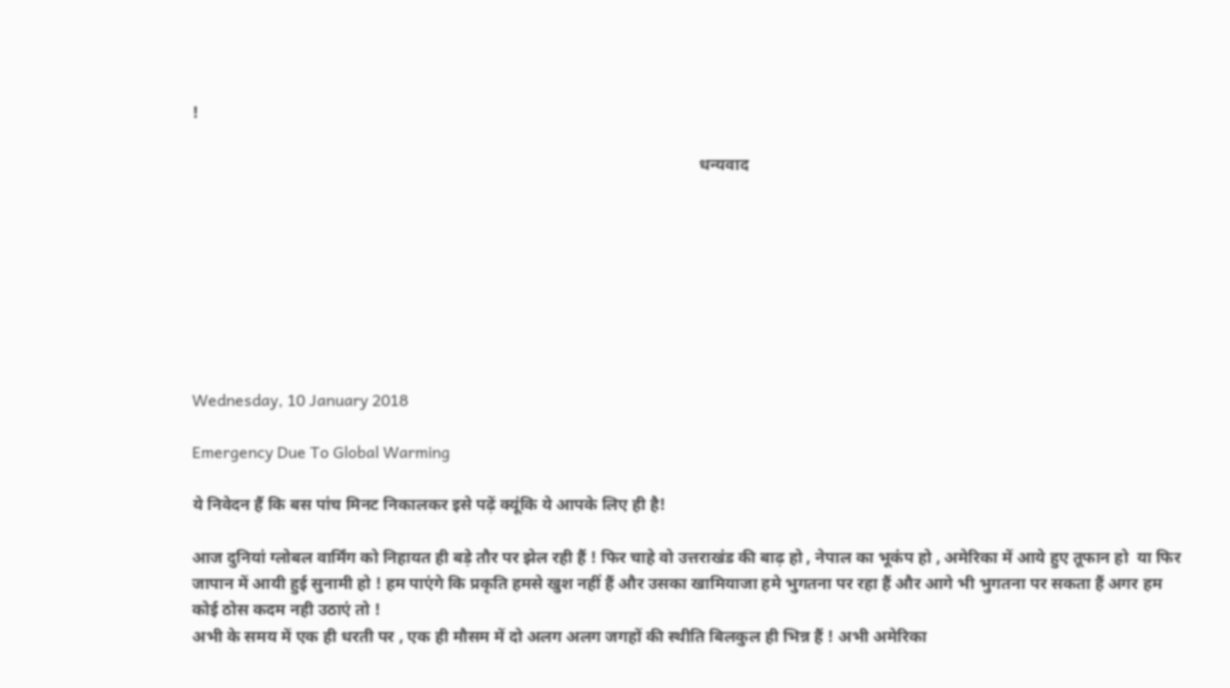!

                                                                                                                          धन्यवाद








Wednesday, 10 January 2018

Emergency Due To Global Warming

ये निवेदन हैं कि बस पांच मिनट निकालकर इसे पढ़ें क्यूंकि ये आपके लिए ही है!

आज दुनियां ग्लोबल वार्मिंग को निहायत ही बड़े तौर पर झेल रही हैं ! फिर चाहे वो उत्तराखंड की बाढ़ हो , नेपाल का भूकंप हो , अमेरिका में आये हुए तूफान हो  या फिर जापान में आयी हुई सुनामी हो ! हम पाएंगे कि प्रकृति हमसे खुश नहीं हैं और उसका खामियाजा हमे भुगतना पर रहा हैं और आगे भी भुगतना पर सकता हैं अगर हम कोई ठोस कदम नही उठाएं तो !
अभी के समय में एक ही धरती पर , एक ही मौसम में दो अलग अलग जगहों की स्थीति बिलकुल ही भिन्न हैं ! अभी अमेरिका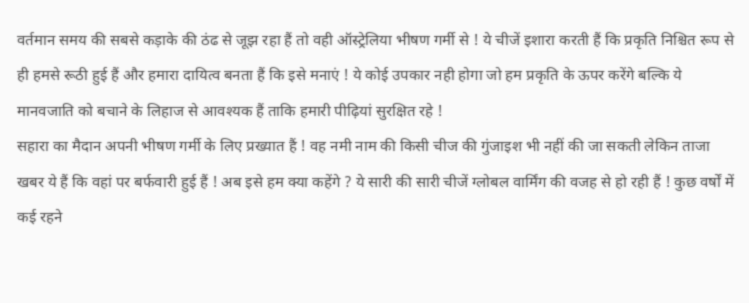वर्तमान समय की सबसे कड़ाके की ठंढ से जूझ रहा हैं तो वही ऑस्ट्रेलिया भीषण गर्मी से ! ये चीजें इशारा करती हैं कि प्रकृति निश्चित रूप से ही हमसे रूठी हुई हैं और हमारा दायित्व बनता हैं कि इसे मनाएं ! ये कोई उपकार नही होगा जो हम प्रकृति के ऊपर करेंगे बल्कि ये मानवजाति को बचाने के लिहाज से आवश्यक हैं ताकि हमारी पीढ़ियां सुरक्षित रहे !
सहारा का मैदान अपनी भीषण गर्मी के लिए प्रख्यात हैं ! वह नमी नाम की किसी चीज की गुंजाइश भी नहीं की जा सकती लेकिन ताजा खबर ये हैं कि वहां पर बर्फवारी हुई हैं ! अब इसे हम क्या कहेंगे ? ये सारी की सारी चीजें ग्लोबल वार्मिंग की वजह से हो रही हैं ! कुछ वर्षों में कई रहने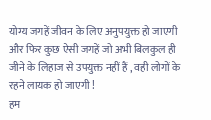योग्य जगहें जीवन के लिए अनुपयुक्त हो जाएगी और फिर कुछ ऐसी जगहें जो अभी बिलकुल ही जीने के लिहाज से उपयुक्त नहीं हैं , वही लोगों के रहने लायक हो जाएगी !
हम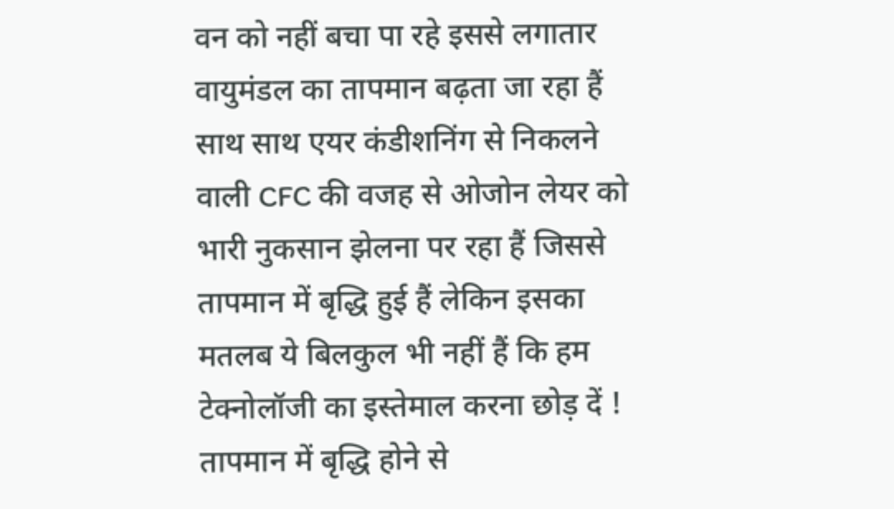वन को नहीं बचा पा रहे इससे लगातार वायुमंडल का तापमान बढ़ता जा रहा हैं साथ साथ एयर कंडीशनिंग से निकलने वाली CFC की वजह से ओजोन लेयर को भारी नुकसान झेलना पर रहा हैं जिससे तापमान में बृद्धि हुई हैं लेकिन इसका मतलब ये बिलकुल भी नहीं हैं कि हम टेक्नोलॉजी का इस्तेमाल करना छोड़ दें ! तापमान में बृद्धि होने से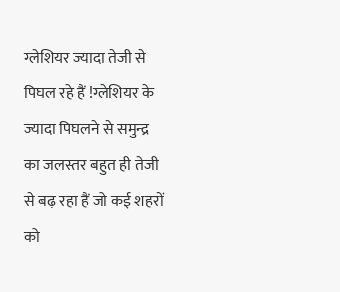ग्लेशियर ज्यादा तेजी से पिघल रहे हैं !ग्लेशियर के ज्यादा पिघलने से समुन्द्र का जलस्तर बहुत ही तेजी से बढ़ रहा हैं जो कई शहरों को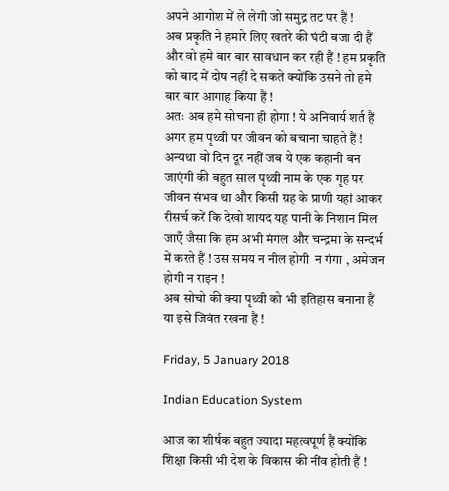अपने आगोश में ले लेगी जो समुद्र तट पर हैं !
अब प्रकृति ने हमारे लिए खतरे की घंटी बजा दी हैं और वो हमे बार बार सावधान कर रही हैं ! हम प्रकृति को बाद में दोष नहीं दे सकते क्योंकि उसने तो हमे बार बार आगाह किया हैं !
अतः अब हमे सोचना ही होगा ! ये अनिवार्य शर्त हैं अगर हम पृथ्वी पर जीवन को बचाना चाहते हैं ! अन्यथा वो दिन दूर नहीं जब ये एक कहानी बन जाएंगी की बहुत साल पृथ्वी नाम के एक गृह पर जीवन संभव था और किसी ग्रह के प्राणी यहां आकर रीसर्च करें कि देखो शायद यह पानी के निशान मिल जाएँ जैसा कि हम अभी मंगल और चन्द्रमा के सन्दर्भ में करते हैं ! उस समय न नील होगी  न गंगा , अमेजन होगी न राइन !
अब सोचो की क्या पृथ्वी को भी इतिहास बनाना हैं या इसे जिवंत रखना हैं !

Friday, 5 January 2018

Indian Education System

आज का शीर्षक बहुत ज्यादा महत्वपूर्ण हैं क्योंकि शिक्षा किसी भी देश के विकास की नींव होती हैं !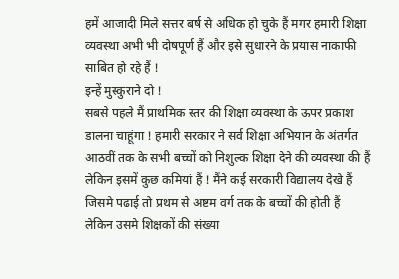हमें आजादी मिले सत्तर बर्ष से अधिक हो चुके हैं मगर हमारी शिक्षा व्यवस्था अभी भी दोषपूर्ण हैं और इसे सुधारने के प्रयास नाकाफी साबित हो रहे हैं !
इन्हें मुस्कुराने दो !
सबसे पहले मैं प्राथमिक स्तर की शिक्षा व्यवस्था के ऊपर प्रकाश डालना चाहूंगा ! हमारी सरकार ने सर्व शिक्षा अभियान के अंतर्गत आठवीं तक के सभी बच्चों को निशुल्क शिक्षा देने की व्यवस्था की हैं लेकिन इसमें कुछ कमियां हैं ! मैंने कई सरकारी विद्यालय देखे हैं जिसमे पढाई तो प्रथम से अष्टम वर्ग तक के बच्चों की होती हैं लेकिन उसमे शिक्षकों की संख्या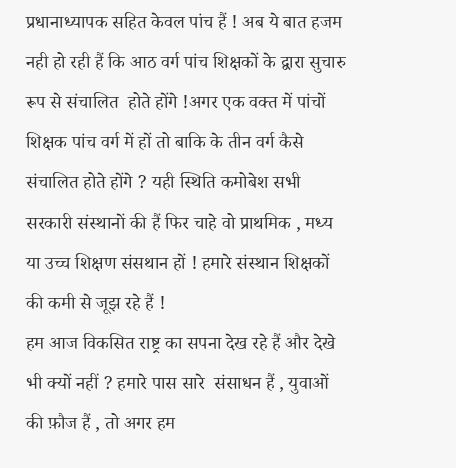प्रधानाध्यापक सहित केवल पांच हैं ! अब ये बात हजम नही हो रही हैं कि आठ वर्ग पांच शिक्षकों के द्वारा सुचारु रूप से संचालित  होते होंगे !अगर एक वक्त में पांचों शिक्षक पांच वर्ग में हों तो बाकि के तीन वर्ग कैसे संचालित होते होंगे ? यही स्थिति कमोबेश सभी सरकारी संस्थानों की हैं फिर चाहे वो प्राथमिक , मध्य या उच्च शिक्षण संसथान हों ! हमारे संस्थान शिक्षकों की कमी से जूझ रहे हैं !
हम आज विकसित राष्ट्र का सपना देख रहे हैं और देखे भी क्यों नहीं ? हमारे पास सारे  संसाधन हैं , युवाओं की फ़ौज हैं , तो अगर हम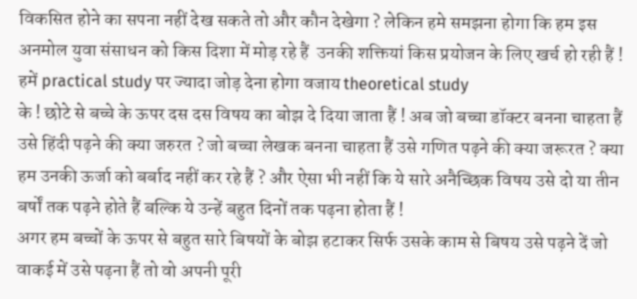विकसित होने का सपना नहीं देख सकते तो और कौन देखेगा ? लेकिन हमे समझना होगा कि हम इस अनमोल युवा संसाधन को किस दिशा में मोड़ रहे हैं  उनकी शक्तियां किस प्रयोजन के लिए खर्च हो रही हैं !
हमें practical study पर ज्यादा जोड़ देना होगा वजाय theoretical study
के ! छोटे से बच्चे के ऊपर दस दस विषय का बोझ दे दिया जाता हैं ! अब जो बच्चा डॉक्टर बनना चाहता हैं उसे हिंदी पढ़ने की क्या जरुरत ? जो बच्चा लेखक बनना चाहता हैं उसे गणित पढ़ने की क्या जरूरत ? क्या हम उनकी ऊर्जा को बर्बाद नहीं कर रहे हैं ? और ऐसा भी नहीं कि ये सारे अनैच्छिक विषय उसे दो या तीन बर्षों तक पढ़ने होते हैं बल्कि ये उन्हें बहुत दिनों तक पढ़ना होता हैं !
अगर हम बच्चों के ऊपर से बहुत सारे बिषयों के बोझ हटाकर सिर्फ उसके काम से बिषय उसे पढ़ने दें जो वाकई में उसे पढ़ना हैं तो वो अपनी पूरी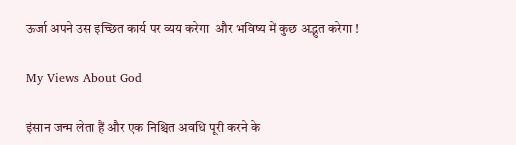ऊर्जा अपने उस इच्छित कार्य पर व्यय करेगा  और भविष्य में कुछ अद्भुत करेगा !

My Views About God

इंसान जन्म लेता हैं और एक निश्चित अवधि पूरी करने के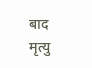बाद मृत्यु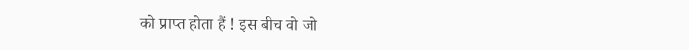को प्राप्त होता हैं ! इस बीच वो जो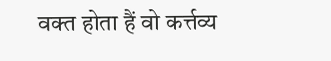वक्त होता हैं वो कर्त्तव्य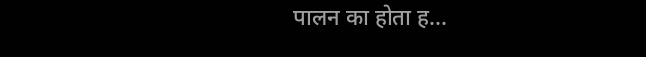पालन का होता ह...